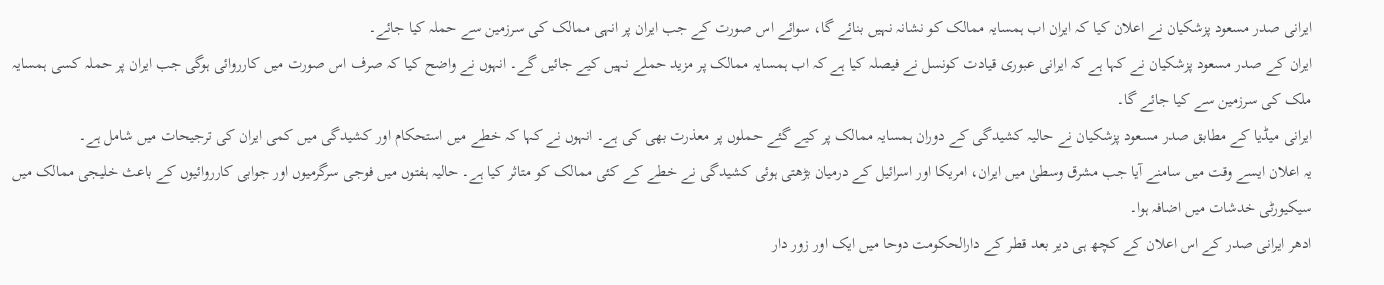ایرانی صدر مسعود پزشکیان نے اعلان کیا کہ ایران اب ہمسایہ ممالک کو نشانہ نہیں بنائے گا، سوائے اس صورت کے جب ایران پر انہی ممالک کی سرزمین سے حملہ کیا جائے۔
ایران کے صدر مسعود پزشکیان نے کہا ہے کہ ایرانی عبوری قیادت کونسل نے فیصلہ کیا ہے کہ اب ہمسایہ ممالک پر مزید حملے نہیں کیے جائیں گے۔ انہوں نے واضح کیا کہ صرف اس صورت میں کارروائی ہوگی جب ایران پر حملہ کسی ہمسایہ ملک کی سرزمین سے کیا جائے گا۔
ایرانی میڈیا کے مطابق صدر مسعود پزشکیان نے حالیہ کشیدگی کے دوران ہمسایہ ممالک پر کیے گئے حملوں پر معذرت بھی کی ہے۔ انہوں نے کہا کہ خطے میں استحکام اور کشیدگی میں کمی ایران کی ترجیحات میں شامل ہے۔
یہ اعلان ایسے وقت میں سامنے آیا جب مشرق وسطیٰ میں ایران، امریکا اور اسرائیل کے درمیان بڑھتی ہوئی کشیدگی نے خطے کے کئی ممالک کو متاثر کیا ہے۔ حالیہ ہفتوں میں فوجی سرگرمیوں اور جوابی کارروائیوں کے باعث خلیجی ممالک میں سیکیورٹی خدشات میں اضافہ ہوا۔
ادھر ایرانی صدر کے اس اعلان کے کچھ ہی دیر بعد قطر کے دارالحکومت دوحا میں ایک اور زور دار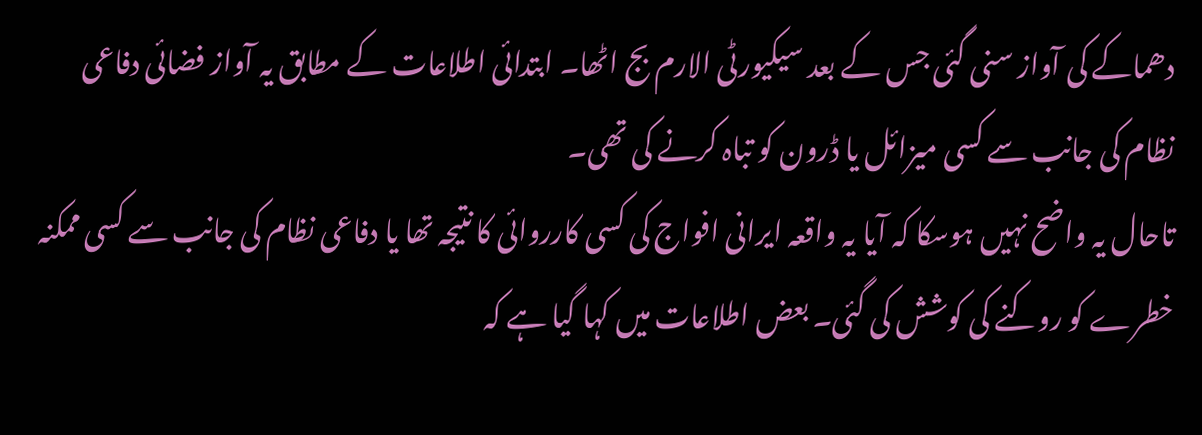دھماکے کی آواز سنی گئی جس کے بعد سیکیورٹی الارم بج اٹھا۔ ابتدائی اطلاعات کے مطابق یہ آواز فضائی دفاعی نظام کی جانب سے کسی میزائل یا ڈرون کو تباہ کرنے کی تھی۔
تاحال یہ واضح نہیں ہوسکا کہ آیا یہ واقعہ ایرانی افواج کی کسی کارروائی کا نتیجہ تھا یا دفاعی نظام کی جانب سے کسی ممکنہ خطرے کو روکنے کی کوشش کی گئی۔ بعض اطلاعات میں کہا گیا ہے کہ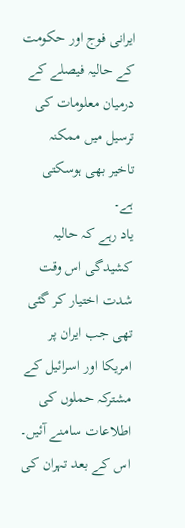ایرانی فوج اور حکومت کے حالیہ فیصلے کے درمیان معلومات کی ترسیل میں ممکنہ تاخیر بھی ہوسکتی ہے۔
یاد رہے کہ حالیہ کشیدگی اس وقت شدت اختیار کر گئی تھی جب ایران پر امریکا اور اسرائیل کے مشترکہ حملوں کی اطلاعات سامنے آئیں۔ اس کے بعد تہران کی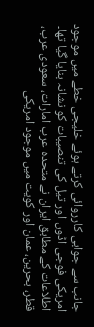جانب سے جوابی کارروائی کرتے ہوئے خلیجی خطے میں موجود امریکی فوجی اڈوں اور تیل کی تنصیبات کو نشانہ بنایا گیا تھا۔
اطلاعات کے مطابق ایران نے متحدہ عرب امارات، سعودی عرب، قطر، بحرین، عمان اور کویت میں موجود امریکی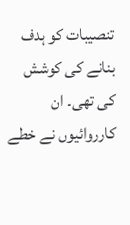تنصیبات کو ہدف بنانے کی کوشش کی تھی۔ ان کارروائیوں نے خطے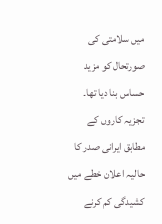میں سلامتی کی صورتحال کو مزید حساس بنا دیا تھا۔
تجزیہ کاروں کے مطابق ایرانی صدر کا حالیہ اعلان خطے میں کشیدگی کم کرنے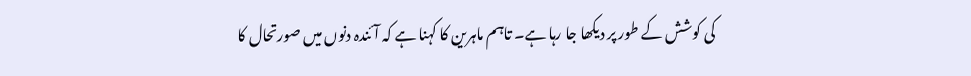کی کوشش کے طور پر دیکھا جا رہا ہے۔ تاہم ماہرین کا کہنا ہے کہ آئندہ دنوں میں صورتحال کا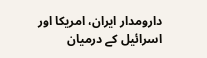دارومدار ایران، امریکا اور اسرائیل کے درمیان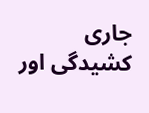جاری کشیدگی اور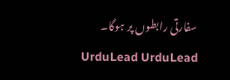سفارتی رابطوں پر ہوگا۔
UrduLead UrduLead